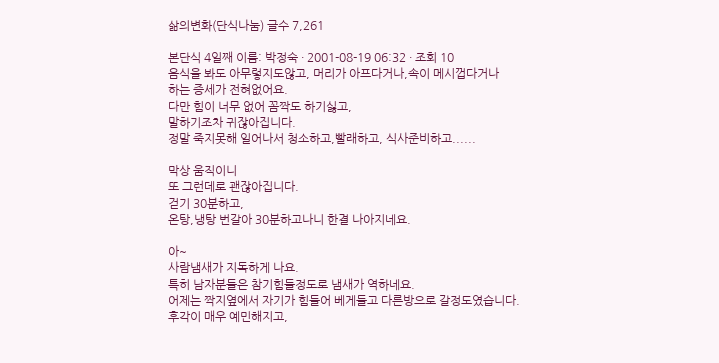삶의변화(단식나눔) 글수 7,261

본단식 4일째 이름: 박정숙 · 2001-08-19 06:32 · 조회 10
음식을 봐도 아무렇지도않고, 머리가 아프다거나,속이 메시껍다거나
하는 증세가 전혀없어요.
다만 힘이 너무 없어 꼼짝도 하기싫고,
말하기조차 귀잖아집니다.
정말 죽지못해 일어나서 청소하고,빨래하고, 식사준비하고......

막상 움직이니
또 그런데로 괜잖아집니다.
걷기 30분하고,
온탕,냉탕 번갈아 30분하고나니 한결 나아지네요.

아~
사람냄새가 지독하게 나요.
특히 남자분들은 참기힘들정도로 냄새가 역하네요.
어제는 짝지옆에서 자기가 힘들어 베게들고 다른방으로 갈정도였습니다.
후각이 매우 예민해지고,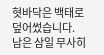혓바닥은 백태로 덮어썼습니다.
남은 삼일 무사히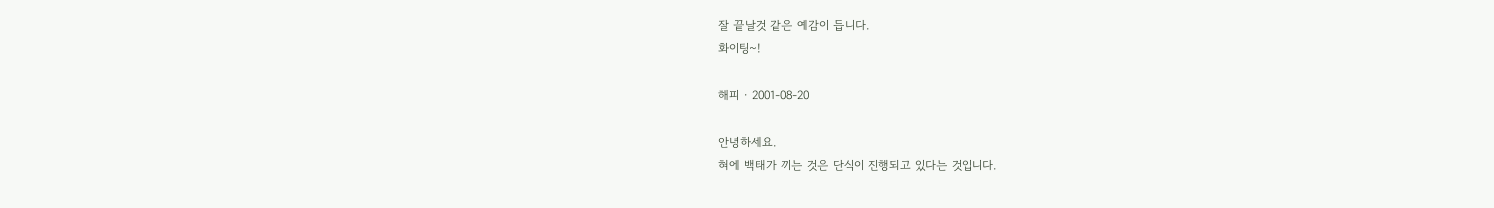잘 끝날것 같은 예감이 듭니다.
화이팅~!

해피 · 2001-08-20

안녕하세요.
혀에 백태가 끼는 것은 단식이 진행되고 있다는 것입니다.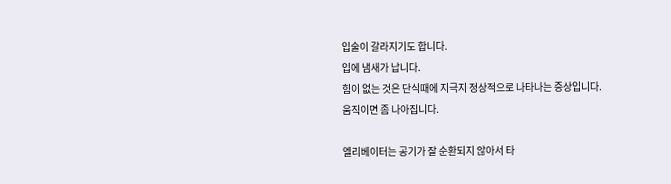입술이 갈라지기도 합니다.
입에 냄새가 납니다.
힘이 없는 것은 단식때에 지극지 정상적으로 나타나는 증상입니다.
움직이면 좀 나아집니다.

엘리베이터는 공기가 잘 순환되지 않아서 타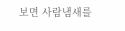보면 사람냄새를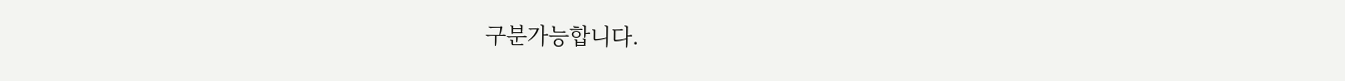구분가능합니다.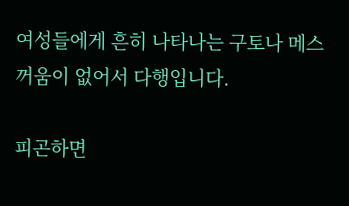여성들에게 흔히 나타나는 구토나 메스꺼움이 없어서 다행입니다.

피곤하면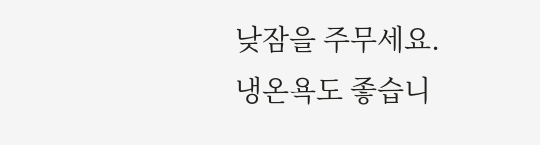낮잠을 주무세요.
냉온욕도 좋습니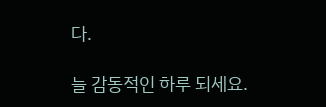다.

늘 감동적인 하루 되세요.